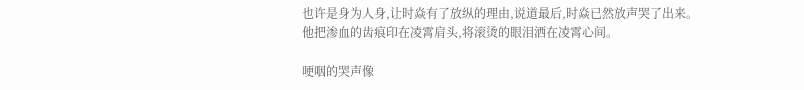也许是身为人身,让时焱有了放纵的理由,说道最后,时焱已然放声哭了出来。他把渗血的齿痕印在凌霄肩头,将滚烫的眼泪洒在凌霄心间。

哽咽的哭声像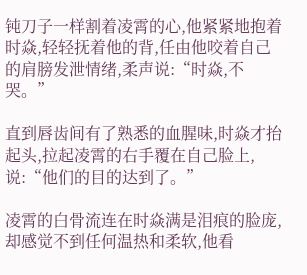钝刀子一样割着凌霄的心,他紧紧地抱着时焱,轻轻抚着他的背,任由他咬着自己的肩膀发泄情绪,柔声说:“时焱,不哭。”

直到唇齿间有了熟悉的血腥味,时焱才抬起头,拉起凌霄的右手覆在自己脸上,说:“他们的目的达到了。”

凌霄的白骨流连在时焱满是泪痕的脸庞,却感觉不到任何温热和柔软,他看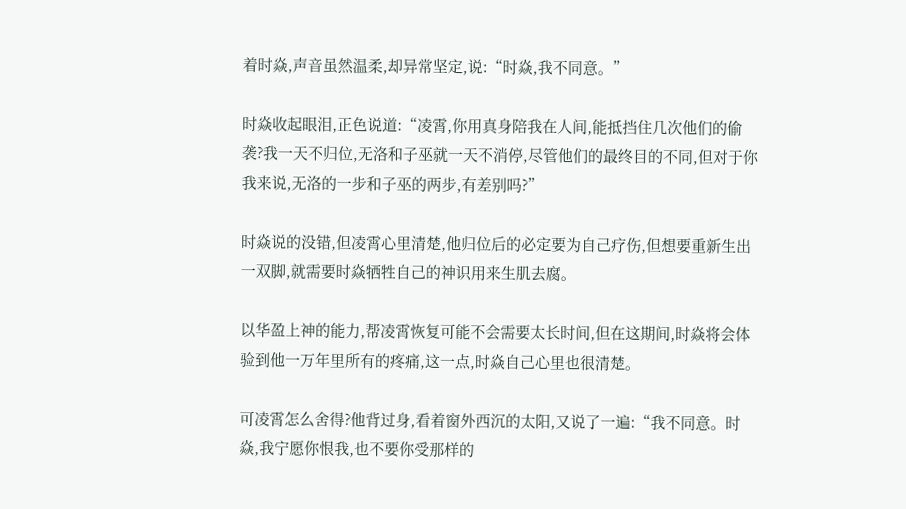着时焱,声音虽然温柔,却异常坚定,说:“时焱,我不同意。”

时焱收起眼泪,正色说道:“凌霄,你用真身陪我在人间,能抵挡住几次他们的偷袭?我一天不归位,无洛和子巫就一天不消停,尽管他们的最终目的不同,但对于你我来说,无洛的一步和子巫的两步,有差别吗?”

时焱说的没错,但凌霄心里清楚,他归位后的必定要为自己疗伤,但想要重新生出一双脚,就需要时焱牺牲自己的神识用来生肌去腐。

以华盈上神的能力,帮凌霄恢复可能不会需要太长时间,但在这期间,时焱将会体验到他一万年里所有的疼痛,这一点,时焱自己心里也很清楚。

可凌霄怎么舍得?他背过身,看着窗外西沉的太阳,又说了一遍:“我不同意。时焱,我宁愿你恨我,也不要你受那样的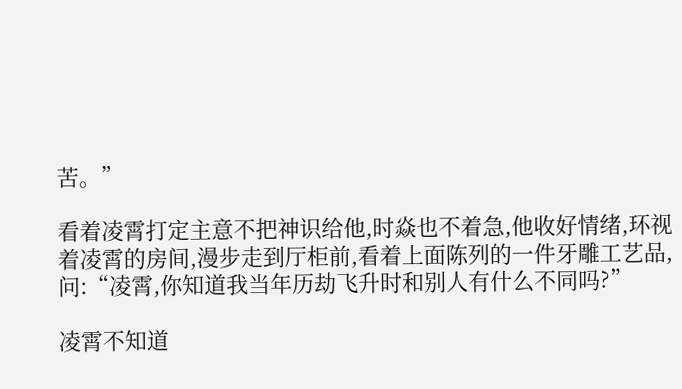苦。”

看着凌霄打定主意不把神识给他,时焱也不着急,他收好情绪,环视着凌霄的房间,漫步走到厅柜前,看着上面陈列的一件牙雕工艺品,问:“凌霄,你知道我当年历劫飞升时和别人有什么不同吗?”

凌霄不知道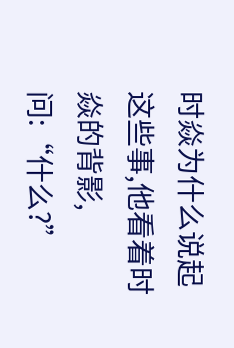时焱为什么说起这些事,他看着时焱的背影,问:“什么?”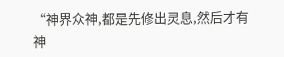“神界众神,都是先修出灵息,然后才有神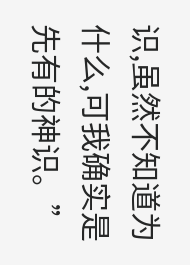识,虽然不知道为什么,可我确实是先有的神识。”